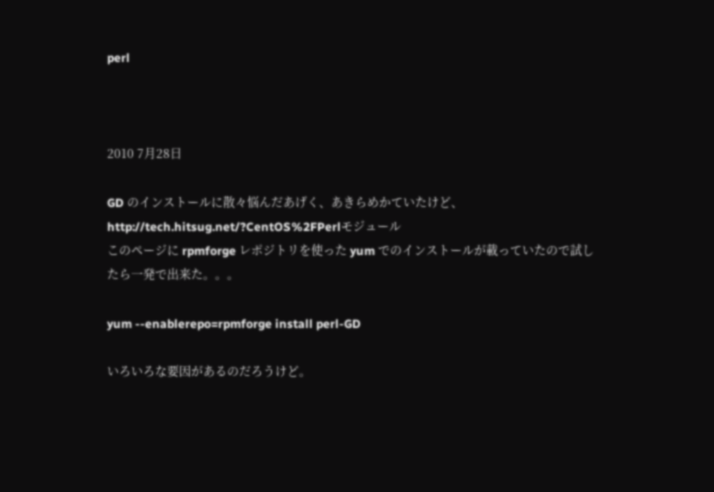perl



2010 7月28日

GD のインストールに散々悩んだあげく、あきらめかていたけど、
http://tech.hitsug.net/?CentOS%2FPerlモジュール
このページに rpmforge レポジトリを使った yum でのインストールが載っていたので試したら一発で出来た。。。

yum --enablerepo=rpmforge install perl-GD

いろいろな要因があるのだろうけど。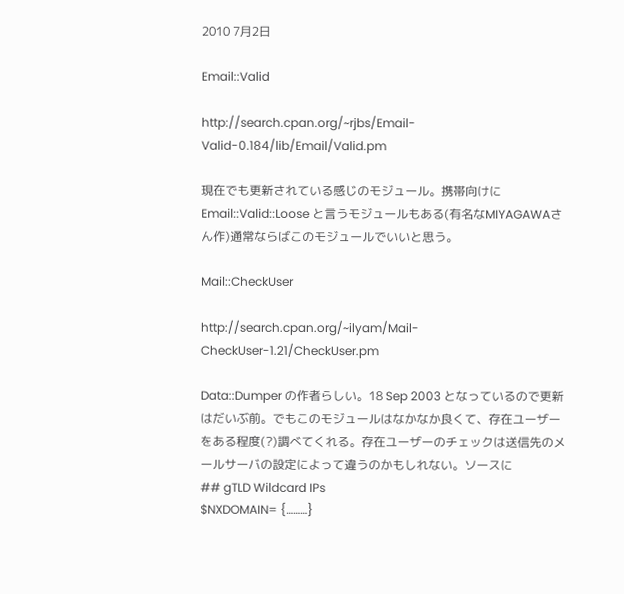2010 7月2日

Email::Valid

http://search.cpan.org/~rjbs/Email-Valid-0.184/lib/Email/Valid.pm

現在でも更新されている感じのモジュール。携帯向けに Email::Valid::Loose と言うモジュールもある(有名なMIYAGAWAさん作)通常ならばこのモジュールでいいと思う。

Mail::CheckUser

http://search.cpan.org/~ilyam/Mail-CheckUser-1.21/CheckUser.pm

Data::Dumper の作者らしい。18 Sep 2003 となっているので更新はだいぶ前。でもこのモジュールはなかなか良くて、存在ユーザーをある程度(?)調べてくれる。存在ユーザーのチェックは送信先のメールサーバの設定によって違うのかもしれない。ソースに
## gTLD Wildcard IPs
$NXDOMAIN= {………}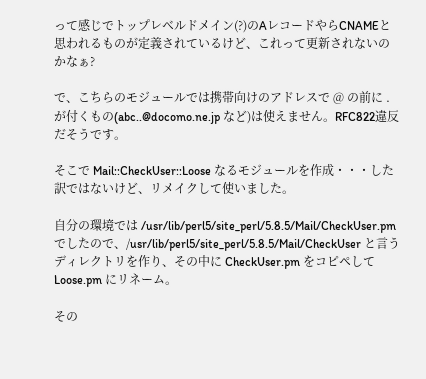って感じでトップレベルドメイン(?)のAレコードやらCNAMEと思われるものが定義されているけど、これって更新されないのかなぁ?

で、こちらのモジュールでは携帯向けのアドレスで @ の前に . が付くもの(abc..@docomo.ne.jp など)は使えません。RFC822違反だそうです。

そこで Mail::CheckUser::Loose なるモジュールを作成・・・した訳ではないけど、リメイクして使いました。

自分の環境では /usr/lib/perl5/site_perl/5.8.5/Mail/CheckUser.pm でしたので、/usr/lib/perl5/site_perl/5.8.5/Mail/CheckUser と言うディレクトリを作り、その中に CheckUser.pm をコピペして Loose.pm にリネーム。

その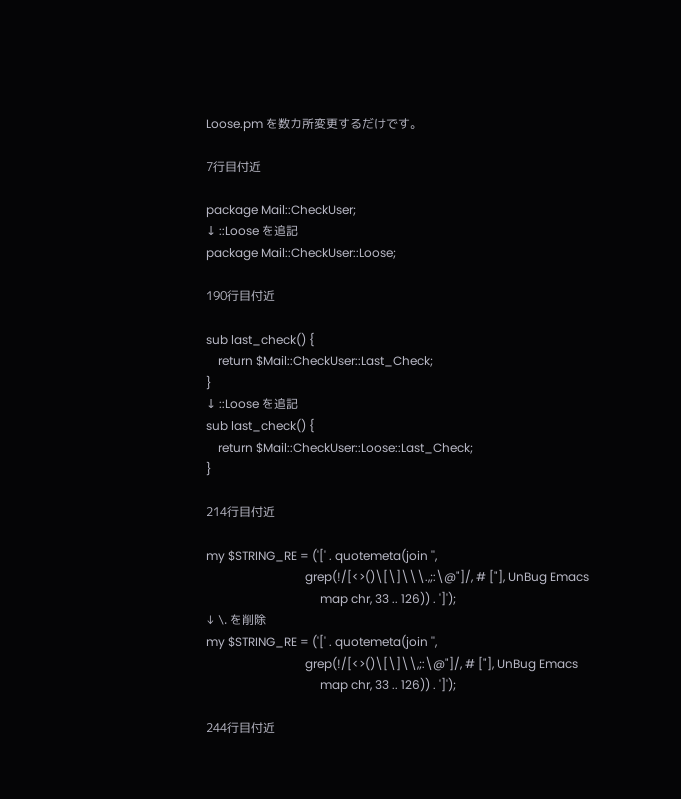Loose.pm を数カ所変更するだけです。

7行目付近

package Mail::CheckUser;
↓ ::Loose を追記
package Mail::CheckUser::Loose;

190行目付近

sub last_check() {
    return $Mail::CheckUser::Last_Check;
}
↓ ::Loose を追記
sub last_check() {
    return $Mail::CheckUser::Loose::Last_Check;
}

214行目付近

my $STRING_RE = ('[' . quotemeta(join '',
                                 grep(!/[<>()\[\]\\\.,;:\@"]/, # ["], UnBug Emacs
                                      map chr, 33 .. 126)) . ']');
↓ \. を削除
my $STRING_RE = ('[' . quotemeta(join '',
                                 grep(!/[<>()\[\]\\,;:\@"]/, # ["], UnBug Emacs
                                      map chr, 33 .. 126)) . ']');

244行目付近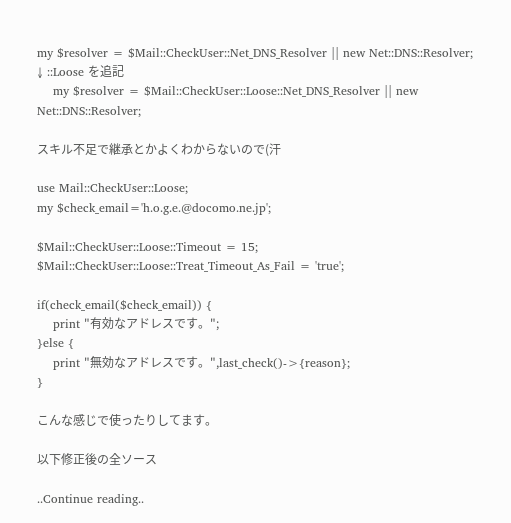my $resolver = $Mail::CheckUser::Net_DNS_Resolver || new Net::DNS::Resolver;
↓ ::Loose を追記
    my $resolver = $Mail::CheckUser::Loose::Net_DNS_Resolver || new Net::DNS::Resolver;

スキル不足で継承とかよくわからないので(汗

use Mail::CheckUser::Loose;
my $check_email='h.o.g.e.@docomo.ne.jp';

$Mail::CheckUser::Loose::Timeout = 15;
$Mail::CheckUser::Loose::Treat_Timeout_As_Fail = 'true';

if(check_email($check_email)) {
    print "有効なアドレスです。";
}else {
    print "無効なアドレスです。",last_check()->{reason};
}

こんな感じで使ったりしてます。

以下修正後の全ソース

..Continue reading..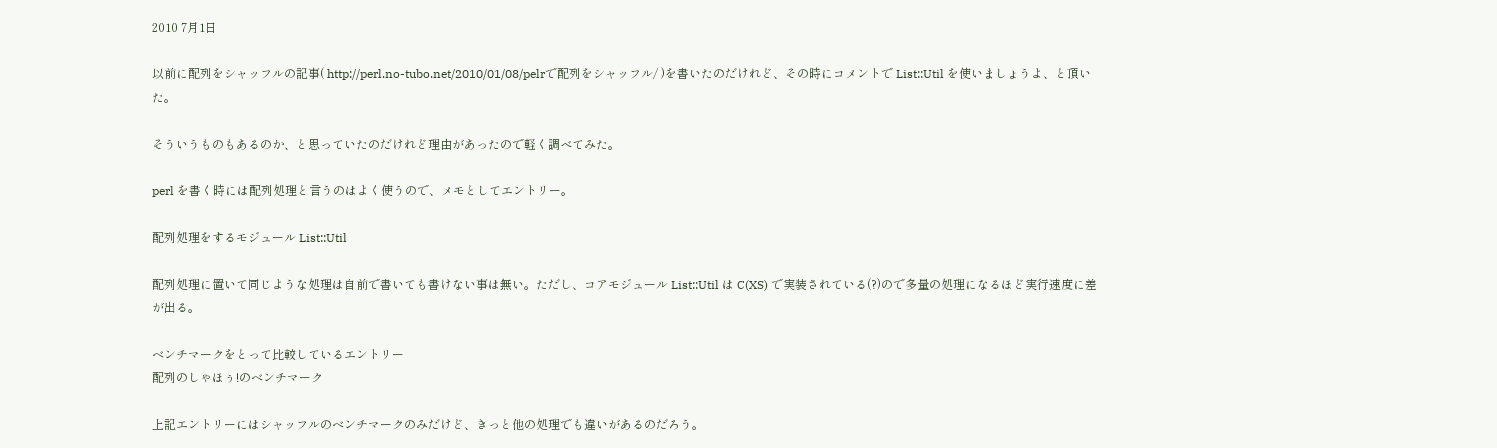2010 7月1日

以前に配列をシャッフルの記事( http://perl.no-tubo.net/2010/01/08/pelrで配列をシャッフル/ )を書いたのだけれど、その時にコメントで List::Util を使いましょうよ、と頂いた。

そういうものもあるのか、と思っていたのだけれど理由があったので軽く調べてみた。

perl を書く時には配列処理と言うのはよく使うので、メモとしてエントリー。

配列処理をするモジュール List::Util

配列処理に置いて同じような処理は自前で書いても書けない事は無い。ただし、コアモジュール List::Util は C(XS) で実装されている(?)ので多量の処理になるほど実行速度に差が出る。

ベンチマークをとって比較しているエントリー
配列のしゃほぅ!のベンチマーク

上記エントリーにはシャッフルのベンチマークのみだけど、きっと他の処理でも違いがあるのだろう。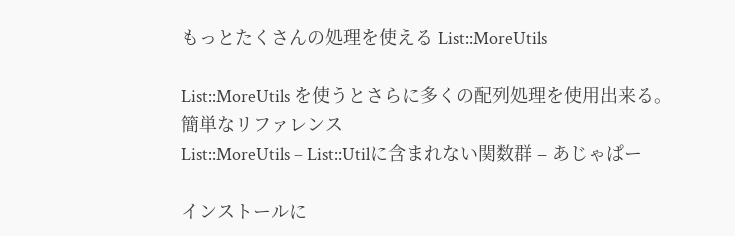もっとたくさんの処理を使える List::MoreUtils

List::MoreUtils を使うとさらに多くの配列処理を使用出来る。
簡単なリファレンス
List::MoreUtils – List::Utilに含まれない関数群 – あじゃぱー

インストールに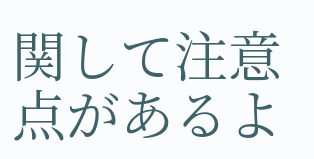関して注意点があるよ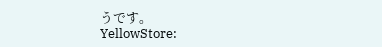うです。
YellowStore: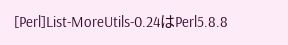[Perl]List-MoreUtils-0.24はPerl5.8.8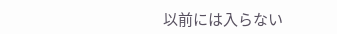以前には入らない